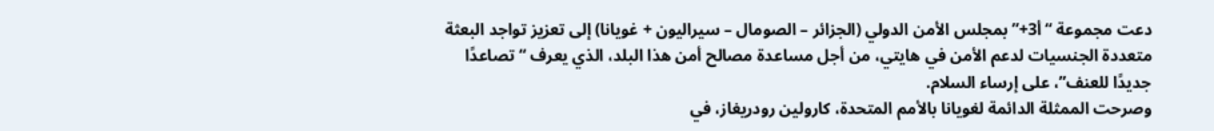دعت مجموعة “أ3+” بمجلس الأمن الدولي (الجزائر – الصومال – سيراليون + غويانا) إلى تعزيز تواجد البعثة متعددة الجنسيات لدعم الأمن في هايتي، من أجل مساعدة مصالح أمن هذا البلد، الذي يعرف “تصاعدًا جديدًا للعنف”، على إرساء السلام.
وصرحت الممثلة الدائمة لغويانا بالأمم المتحدة، كارولين رودريغاز، في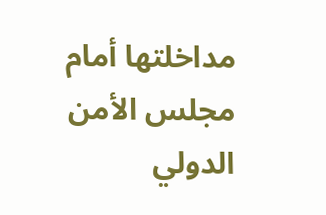مداخلتها أمام مجلس الأمن الدولي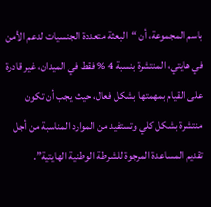باسم المجموعة، أن “البعثة متعددة الجنسيات لدعم الأمن في هايتي، المنتشرة بنسبة 4 % فقط في الميدان، غير قادرة على القيام بمهمتها بشكل فعال، حيث يجب أن تكون منتشرة بشكل كلي وتستفيد من الموارد المناسبة من أجل تقديم المساعدة المرجوة للشرطة الوطنية الهايتية”.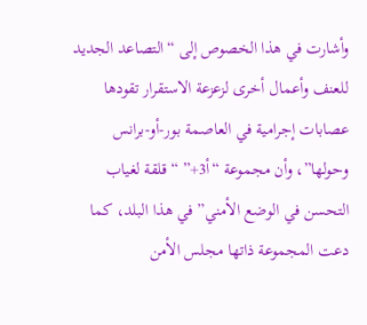وأشارت في هذا الخصوص إلى “التصاعد الجديد للعنف وأعمال أخرى لزعزعة الاستقرار تقودها عصابات إجرامية في العاصمة بور-أو-برانس وحولها”، وأن مجموعة “أ3+” “قلقة لغياب التحسن في الوضع الأمني” في هذا البلد، كما دعت المجموعة ذاتها مجلس الأمن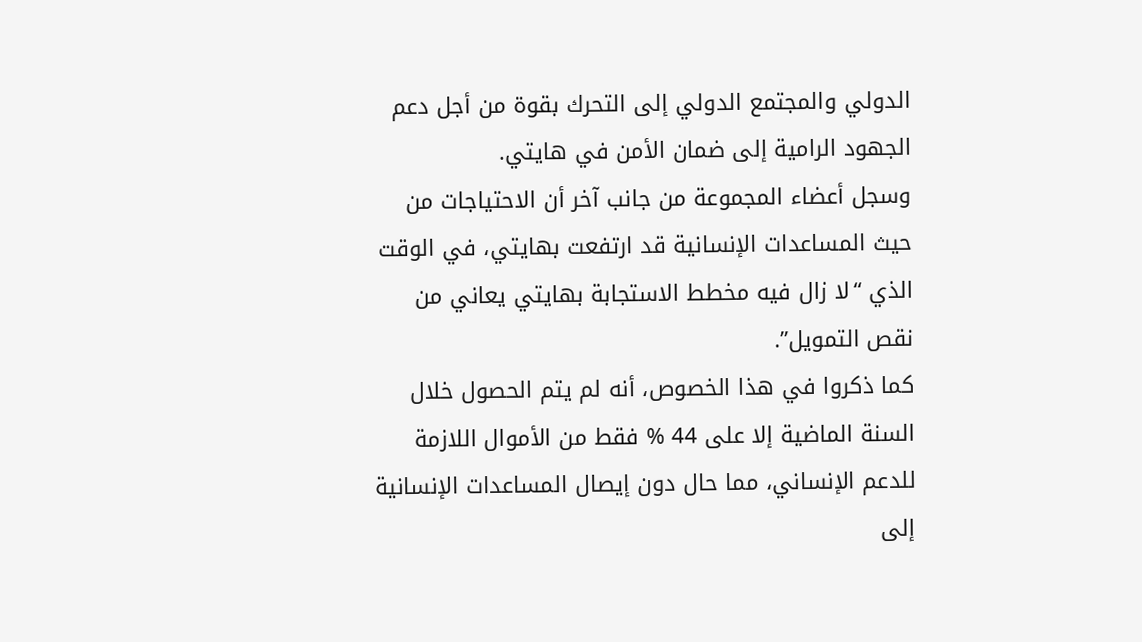الدولي والمجتمع الدولي إلى التحرك بقوة من أجل دعم الجهود الرامية إلى ضمان الأمن في هايتي.
وسجل أعضاء المجموعة من جانب آخر أن الاحتياجات من حيث المساعدات الإنسانية قد ارتفعت بهايتي، في الوقت الذي “لا زال فيه مخطط الاستجابة بهايتي يعاني من نقص التمويل”.
كما ذكروا في هذا الخصوص، أنه لم يتم الحصول خلال السنة الماضية إلا على 44 % فقط من الأموال اللازمة للدعم الإنساني، مما حال دون إيصال المساعدات الإنسانية إلى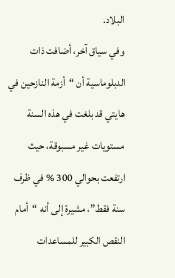البلاد.
وفي سياق آخر، أضافت ذات الدبلوماسية أن “أزمة النازحين في هايتي قد بلغت في هذه السنة مستويات غير مسبوقة، حيث ارتفعت بحوالي 300 % في ظرف سنة فقط”، مشيرة إلى أنه “أمام النقص الكبير للمساعدات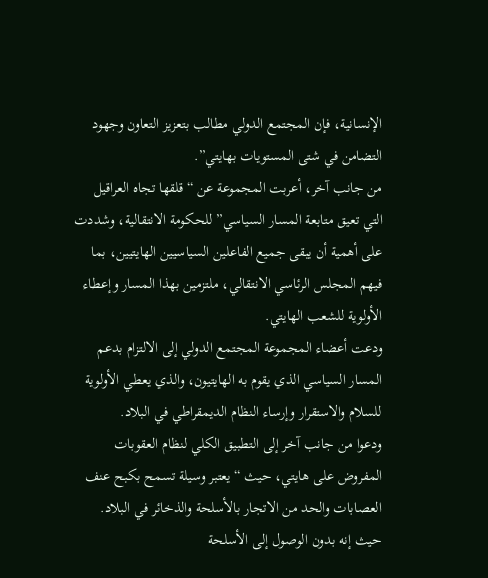الإنسانية، فإن المجتمع الدولي مطالب بتعزيز التعاون وجهود التضامن في شتى المستويات بهايتي”.
من جانب آخر، أعربت المجموعة عن “قلقها تجاه العراقيل التي تعيق متابعة المسار السياسي” للحكومة الانتقالية، وشددت على أهمية أن يبقى جميع الفاعلين السياسيين الهايتيين، بما فيهم المجلس الرئاسي الانتقالي، ملتزمين بهذا المسار وإعطاء الأولوية للشعب الهايتي.
ودعت أعضاء المجموعة المجتمع الدولي إلى الالتزام بدعم المسار السياسي الذي يقوم به الهايتيون، والذي يعطي الأولوية للسلام والاستقرار وإرساء النظام الديمقراطي في البلاد.
ودعوا من جانب آخر إلى التطبيق الكلي لنظام العقوبات المفروض على هايتي، حيث “يعتبر وسيلة تسمح بكبح عنف العصابات والحد من الاتجار بالأسلحة والذخائر في البلاد. حيث إنه بدون الوصول إلى الأسلحة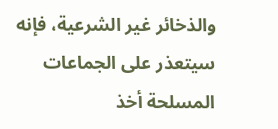والذخائر غير الشرعية، فإنه سيتعذر على الجماعات المسلحة أخذ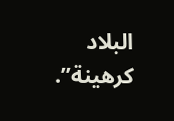البلاد كرهينة”.